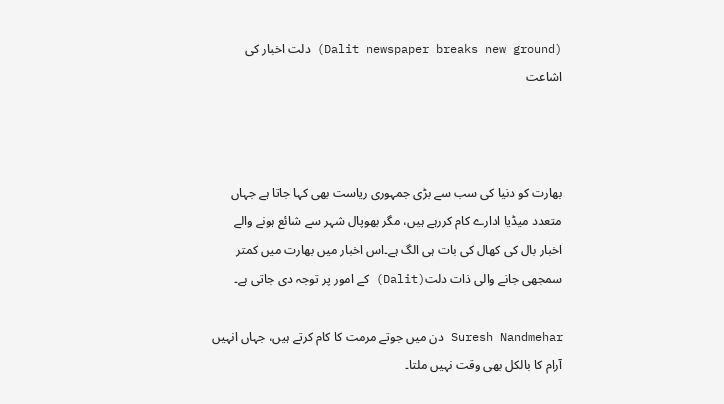(Dalit newspaper breaks new ground) دلت اخبار کی اشاعت



بھارت کو دنیا کی سب سے بڑی جمہوری ریاست بھی کہا جاتا ہے جہاں متعدد میڈیا ادارے کام کررہے ہیں، مگر بھوپال شہر سے شائع ہونے والے اخبار بال کی کھال کی بات ہی الگ ہے۔اس اخبار میں بھارت میں کمتر سمجھی جانے والی ذات دلت(Dalit) کے امور پر توجہ دی جاتی ہے۔

Suresh Nandmehar دن میں جوتے مرمت کا کام کرتے ہیں، جہاں انہیں آرام کا بالکل بھی وقت نہیں ملتا۔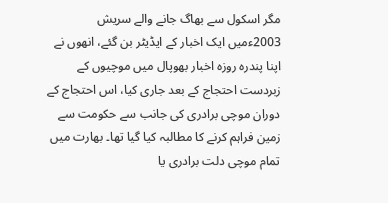مگر اسکول سے بھاگ جانے والے سریش 2003ءمیں ایک اخبار کے ایڈیٹر بن گئے، انھوں نے اپنا پندرہ روزہ اخبار بھوپال میں موچیوں کے زبردست احتجاج کے بعد جاری کیا، اس احتجاج کے دوران موچی برادری کی جانب سے حکومت سے زمین فراہم کرنے کا مطالبہ کیا گیا تھا۔ بھارت میں تمام موچی دلت برادری یا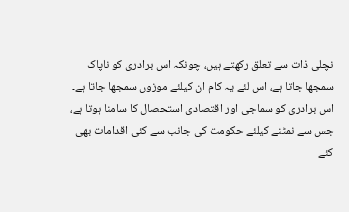نچلی ذات سے تعلق رکھتے ہیں، چونکہ اس برادری کو ناپاک سمجھا جاتا ہے، اس لئے یہ کام ان کیلئے موزوں سمجھا جاتا ہے۔ اس برادری کو سماجی اور اقتصادی استحصال کا سامنا ہوتا ہے، جس سے نمٹنے کیلئے حکومت کی جانب سے کئی اقدامات بھی کئے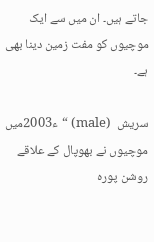جاتے ہیں۔ ان میں سے ایک موچیوں کو مفت زمین دینا بھی ہے۔

سریش  (male) “ء2003میں موچیوں نے بھوپال کے علاقے روشن پورہ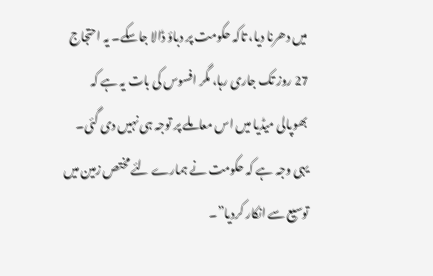میں دھرنا دیا، تاکہ حکومت پر دباؤ ڈالا جاسکے۔ یہ احتجاج 27 روز تک جاری رہا، مگر افسوس کی بات یہ ہے کہ بھوپالی میڈیا میں اس معاملے پر توجہ ہی نہیں دی گئی۔ یہی وجہ ہے کہ حکومت نے ہمارے لئے مختص زمین میں توسیع سے انکار کردیا”۔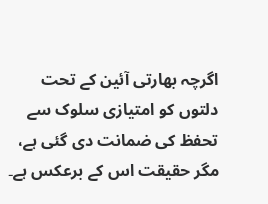اگرچہ بھارتی آئین کے تحت دلتوں کو امتیازی سلوک سے تحفظ کی ضمانت دی گئی ہے، مگر حقیقت اس کے برعکس ہے۔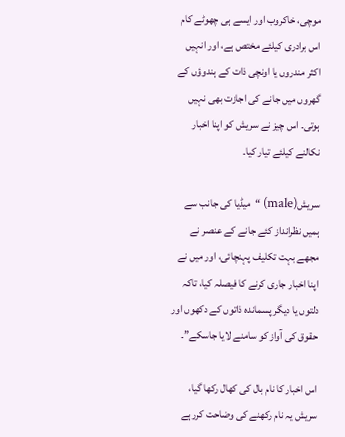موچی، خاکروب اور ایسے ہی چھوٹے کام اس برادری کیلئے مختص ہے، اور انہیں اکثر مندروں یا اونچی ذات کے ہندوؤں کے گھروں میں جانے کی اجازت بھی نہیں ہوتی۔ اس چیز نے سریش کو اپنا اخبار نکالنے کیلئے تیار کیا۔

سریش(male) “میڈیا کی جانب سے ہمیں نظرانداز کئے جانے کے عنصر نے مجھے بہت تکلیف پہنچائی، اور میں نے اپنا اخبار جاری کرنے کا فیصلہ کیا، تاکہ دلتوں یا دیگر پسماندہ ذاتوں کے دکھوں اور حقوق کی آواز کو سامنے لایا جاسکے”۔

اس اخبار کا نام بال کی کھال رکھا گیا، سریش یہ نام رکھنے کی وضاحت کررہے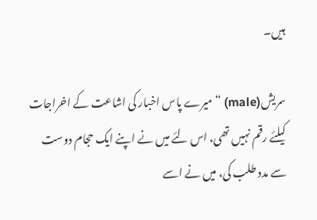ہیں۔

سریش(male) “میرے پاس اخبار کی اشاعت کے اخراجات کیلئے رقم نہیں تھی، اس لئے میں نے اپنے ایک حجام دوست سے مدد طلب کی، میں نے اسے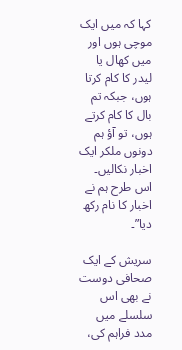کہا کہ میں ایک موچی ہوں اور میں کھال یا لیدر کا کام کرتا ہوں، جبکہ تم بال کا کام کرتے ہوں، تو آؤ ہم دونوں ملکر ایک اخبار نکالیں۔ اس طرح ہم نے اخبار کا نام رکھ دیا”۔

سریش کے ایک صحافی دوست نے بھی اس سلسلے میں مدد فراہم کی،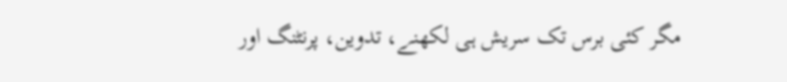مگر کئی برس تک سریش ہی لکھنے، تدوین، پرنٹنگ اور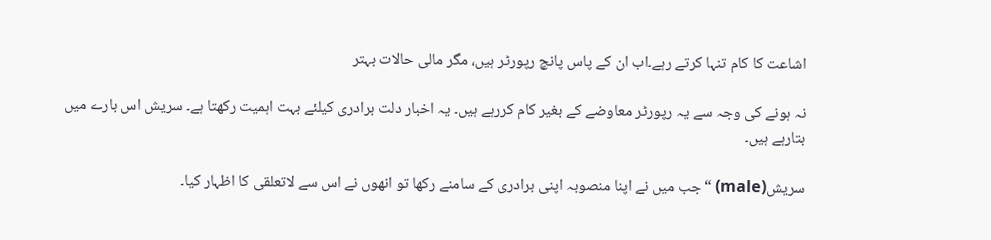اشاعت کا کام تنہا کرتے رہے۔اب ان کے پاس پانچ رپورٹر ہیں، مگر مالی حالات بہتر

نہ ہونے کی وجہ سے یہ رپورٹر معاوضے کے بغیر کام کررہے ہیں۔ یہ اخبار دلت برادری کیلئے بہت اہمیت رکھتا ہے۔ سریش اس بارے میں بتارہے ہیں۔

سریش(male) “جب میں نے اپنا منصوبہ اپنی برادری کے سامنے رکھا تو انھوں نے اس سے لاتعلقی کا اظہار کیا۔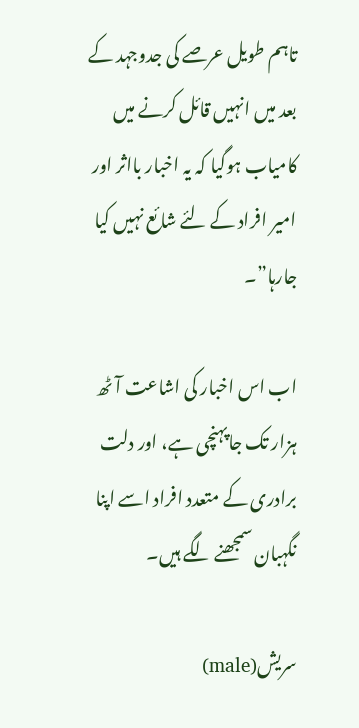تاہم طویل عرصے کی جدوجہد کے بعد میں انہیں قائل کرنے میں کامیاب ہوگیا کہ یہ اخبار بااثر اور امیر افراد کے لئے شائع نہیں کیا جارہا”۔

اب اس اخبار کی اشاعت آٹھ ہزار تک جاپہنچی ہے، اور دلت برادری کے متعدد افراد اسے اپنا نگہبان سمجھنے لگے ہیں۔

سریش(male)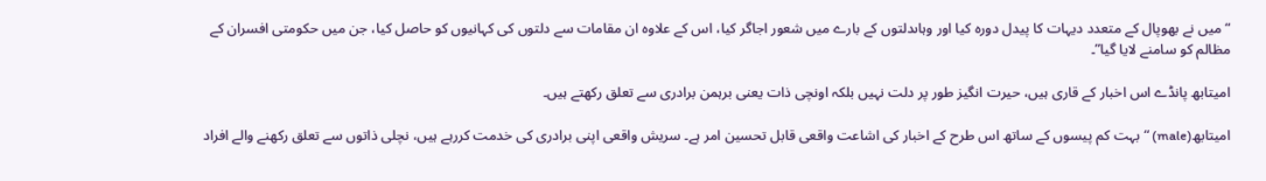“میں نے بھوپال کے متعدد دیہات کا پیدل دورہ کیا اور وہاںدلتوں کے بارے میں شعور اجاگر کیا، اس کے علاوہ ان مقامات سے دلتوں کی کہانیوں کو حاصل کیا، جن میں حکومتی افسران کے مظالم کو سامنے لایا گیا”۔

امیتابھ پانڈے اس اخبار کے قاری ہیں، حیرت انگیز طور پر دلت نہیں بلکہ اونچی ذات یعنی برہمن برادری سے تعلق رکھتے ہیں۔

امیتابھ(male) “بہت کم پیسوں کے ساتھ اس طرح کے اخبار کی اشاعت واقعی قابل تحسین امر ہے۔ سریش واقعی اپنی برادری کی خدمت کررہے ہیں، نچلی ذاتوں سے تعلق رکھنے والے افراد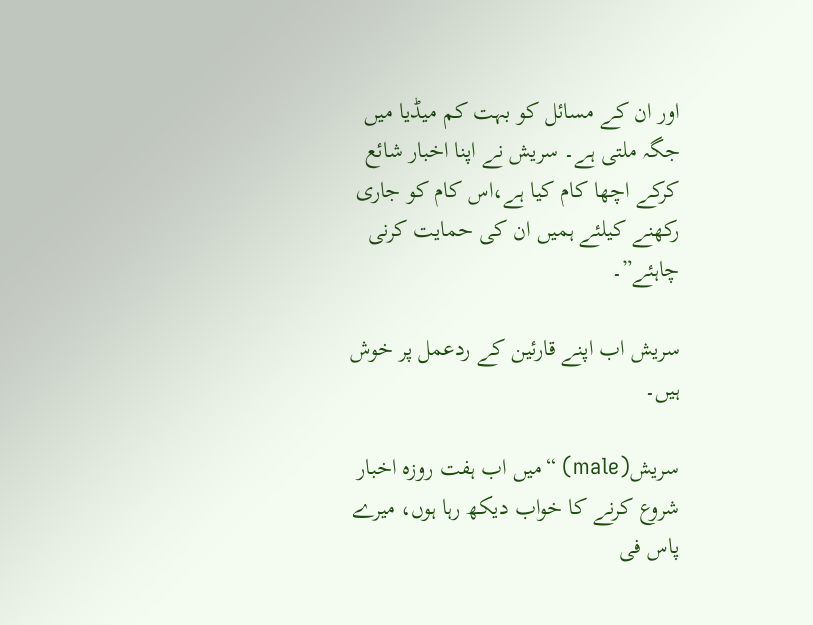اور ان کے مسائل کو بہت کم میڈیا میں جگہ ملتی ہے۔ سریش نے اپنا اخبار شائع کرکے اچھا کام کیا ہے،اس کام کو جاری رکھنے کیلئے ہمیں ان کی حمایت کرنی چاہئے”۔

سریش اب اپنے قارئین کے ردعمل پر خوش ہیں۔

سریش(male) “میں اب ہفت روزہ اخبار شروع کرنے کا خواب دیکھ رہا ہوں، میرے پاس فی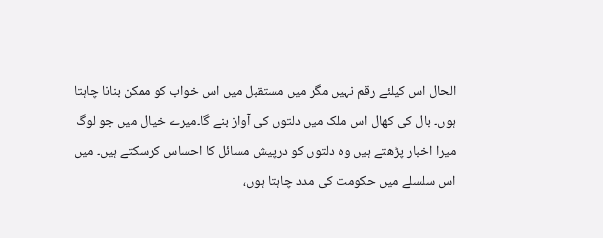الحال اس کیلئے رقم نہیں مگر میں مستقبل میں اس خواب کو ممکن بنانا چاہتا ہوں۔ بال کی کھال اس ملک میں دلتوں کی آواز بنے گا۔میرے خیال میں جو لوگ میرا اخبار پڑھتے ہیں وہ دلتوں کو درپیش مسائل کا احساس کرسکتے ہیں۔ میں اس سلسلے میں حکومت کی مدد چاہتا ہوں،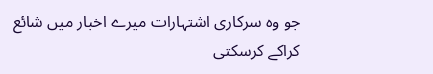جو وہ سرکاری اشتہارات میرے اخبار میں شائع کراکے کرسکتی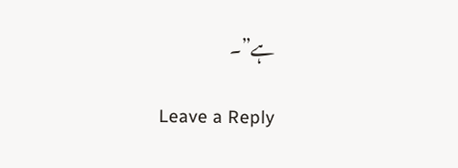ہے”۔

Leave a Reply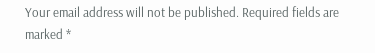Your email address will not be published. Required fields are marked *